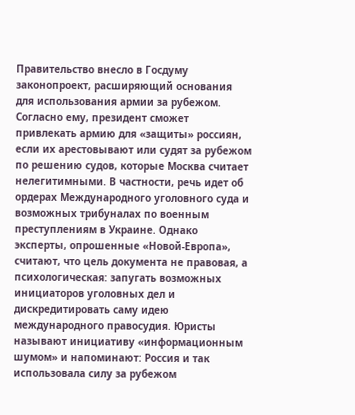Правительство внесло в Госдуму законопроект, расширяющий основания для использования армии за рубежом. Согласно ему, президент сможет привлекать армию для «защиты» россиян, если их арестовывают или судят за рубежом по решению судов, которые Москва считает нелегитимными. В частности, речь идет об ордерах Международного уголовного суда и возможных трибуналах по военным преступлениям в Украине. Однако эксперты, опрошенные «Новой-Европа», считают, что цель документа не правовая, а психологическая: запугать возможных инициаторов уголовных дел и дискредитировать саму идею международного правосудия. Юристы называют инициативу «информационным шумом» и напоминают: Россия и так использовала силу за рубежом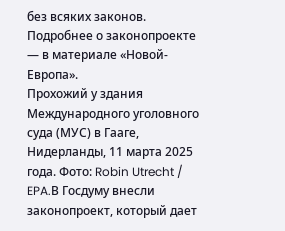без всяких законов. Подробнее о законопроекте — в материале «Новой-Европа».
Прохожий у здания Международного уголовного суда (МУС) в Гааге, Нидерланды, 11 марта 2025 года. Фото: Robin Utrecht / EPA.В Госдуму внесли
законопроект, который дает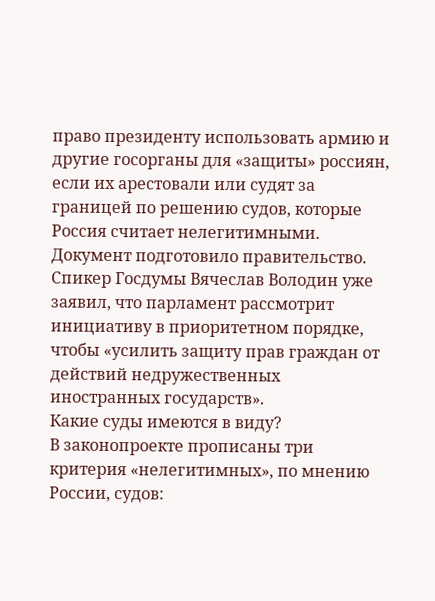право президенту использовать армию и другие госорганы для «защиты» россиян, если их арестовали или судят за границей по решению судов, которые Россия считает нелегитимными. Документ подготовило правительство.
Спикер Госдумы Вячеслав Володин уже
заявил, что парламент рассмотрит инициативу в приоритетном порядке, чтобы «усилить защиту прав граждан от действий недружественных иностранных государств».
Какие суды имеются в виду?
В законопроекте прописаны три критерия «нелегитимных», по мнению России, судов: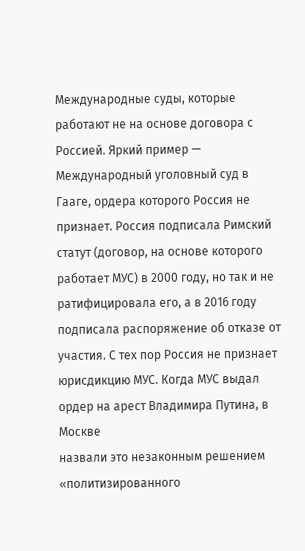Международные суды, которые работают не на основе договора с Россией. Яркий пример — Международный уголовный суд в Гааге, ордера которого Россия не признает. Россия подписала Римский статут (договор, на основе которого работает МУС) в 2000 году, но так и не ратифицировала его, а в 2016 году подписала распоряжение об отказе от участия. С тех пор Россия не признает юрисдикцию МУС. Когда МУС выдал ордер на арест Владимира Путина, в Москве
назвали это незаконным решением «политизированного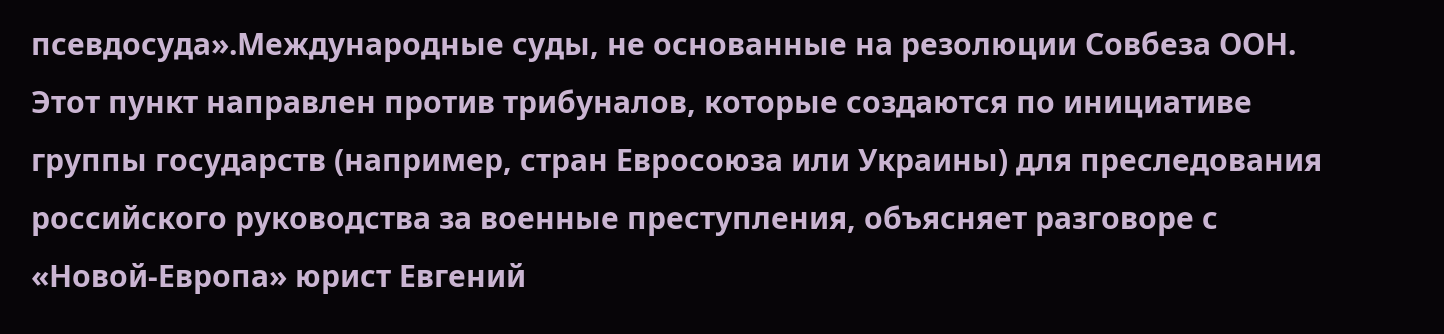псевдосуда».Международные суды, не основанные на резолюции Совбеза ООН. Этот пункт направлен против трибуналов, которые создаются по инициативе группы государств (например, стран Евросоюза или Украины) для преследования российского руководства за военные преступления, объясняет разговоре с «Новой-Европа» юрист Евгений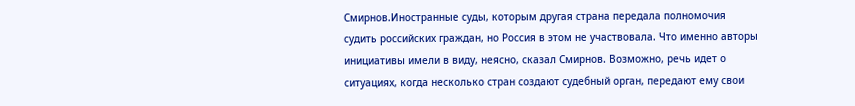Смирнов.Иностранные суды, которым другая страна передала полномочия судить российских граждан, но Россия в этом не участвовала. Что именно авторы инициативы имели в виду, неясно, сказал Смирнов. Возможно, речь идет о ситуациях, когда несколько стран создают судебный орган, передают ему свои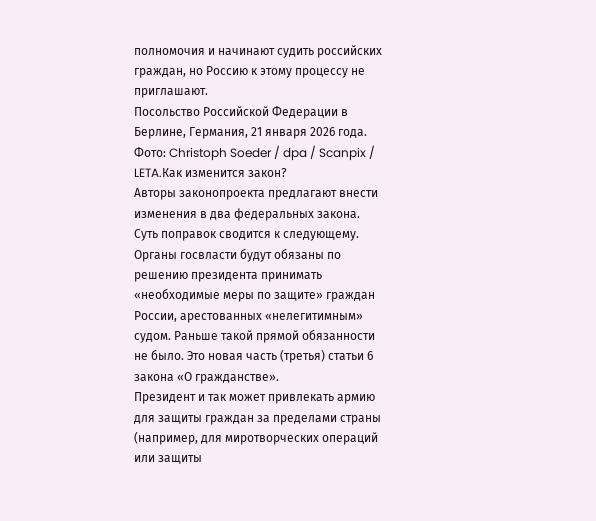полномочия и начинают судить российских граждан, но Россию к этому процессу не приглашают.
Посольство Российской Федерации в Берлине, Германия, 21 января 2026 года. Фото: Christoph Soeder / dpa / Scanpix / LETA.Как изменится закон?
Авторы законопроекта предлагают внести изменения в два федеральных закона. Суть поправок сводится к следующему.
Органы госвласти будут обязаны по решению президента принимать «необходимые меры по защите» граждан России, арестованных «нелегитимным» судом. Раньше такой прямой обязанности не было. Это новая часть (третья) статьи 6 закона «О гражданстве».
Президент и так может привлекать армию для защиты граждан за пределами страны (например, для миротворческих операций или защиты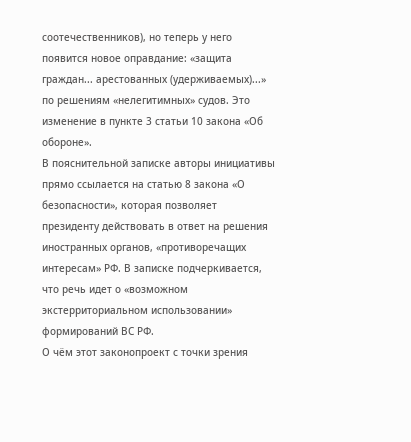соотечественников), но теперь у него появится новое оправдание: «защита граждан... арестованных (удерживаемых)...» по решениям «нелегитимных» судов. Это изменение в пункте 3 статьи 10 закона «Об обороне».
В пояснительной записке авторы инициативы прямо ссылается на статью 8 закона «О безопасности», которая позволяет президенту действовать в ответ на решения иностранных органов, «противоречащих интересам» РФ. В записке подчеркивается, что речь идет о «возможном экстерриториальном использовании» формирований ВС РФ.
О чём этот законопроект с точки зрения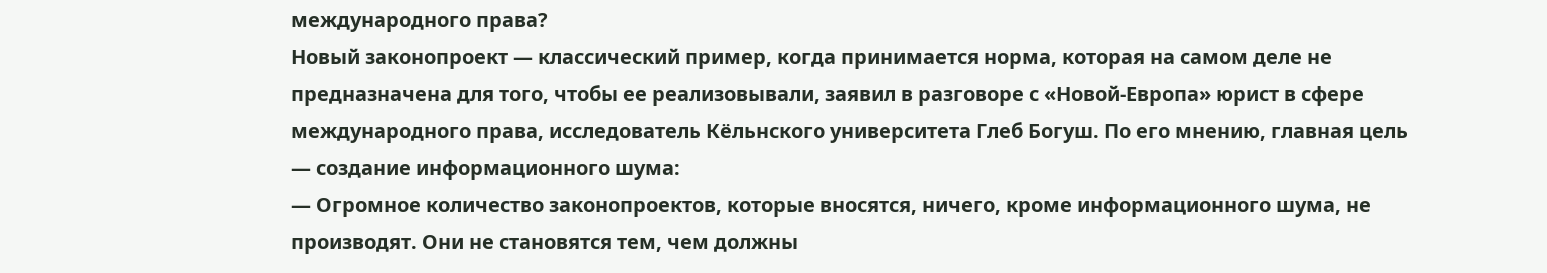международного права?
Новый законопроект — классический пример, когда принимается норма, которая на самом деле не предназначена для того, чтобы ее реализовывали, заявил в разговоре с «Новой-Европа» юрист в сфере международного права, исследователь Кёльнского университета Глеб Богуш. По его мнению, главная цель — создание информационного шума:
— Огромное количество законопроектов, которые вносятся, ничего, кроме информационного шума, не производят. Они не становятся тем, чем должны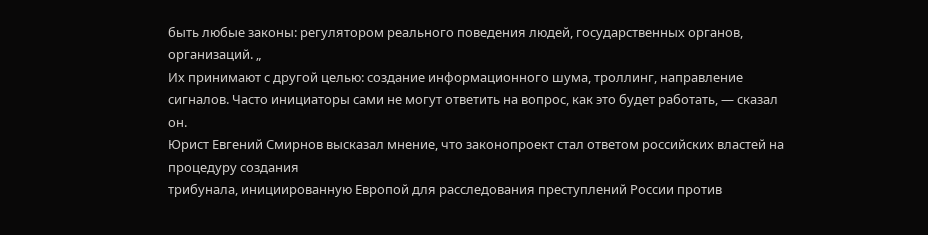быть любые законы: регулятором реального поведения людей, государственных органов, организаций. „
Их принимают с другой целью: создание информационного шума, троллинг, направление сигналов. Часто инициаторы сами не могут ответить на вопрос, как это будет работать, — сказал он.
Юрист Евгений Смирнов высказал мнение, что законопроект стал ответом российских властей на процедуру создания
трибунала, инициированную Европой для расследования преступлений России против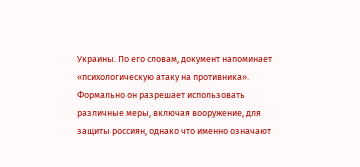Украины. По его словам, документ напоминает «психологическую атаку на противника». Формально он разрешает использовать различные меры, включая вооружение, для защиты россиян, однако что именно означают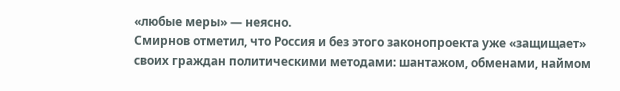«любые меры» — неясно.
Смирнов отметил, что Россия и без этого законопроекта уже «защищает» своих граждан политическими методами: шантажом, обменами, наймом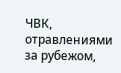ЧВК, отравлениями за рубежом,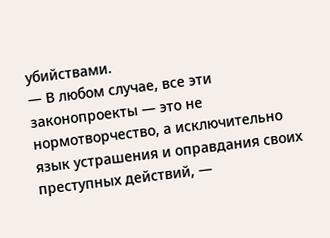убийствами.
— В любом случае, все эти законопроекты — это не нормотворчество, а исключительно язык устрашения и оправдания своих преступных действий, —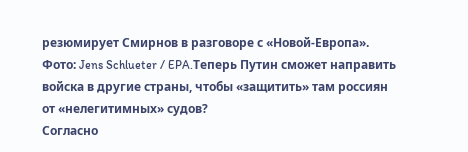резюмирует Смирнов в разговоре с «Новой-Европа».
Фото: Jens Schlueter / EPA.Теперь Путин сможет направить войска в другие страны, чтобы «защитить» там россиян от «нелегитимных» судов?
Согласно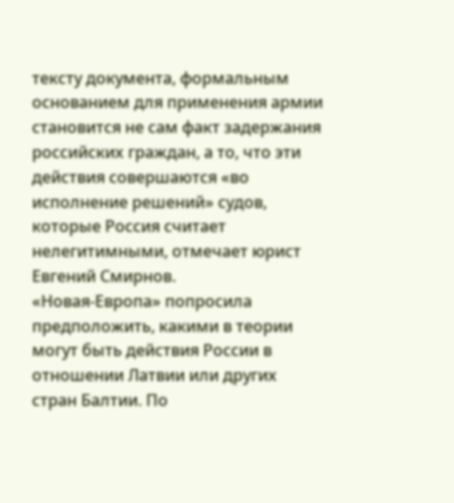тексту документа, формальным основанием для применения армии становится не сам факт задержания российских граждан, а то, что эти действия совершаются «во исполнение решений» судов, которые Россия считает нелегитимными, отмечает юрист Евгений Смирнов.
«Новая-Европа» попросила предположить, какими в теории могут быть действия России в отношении Латвии или других
стран Балтии. По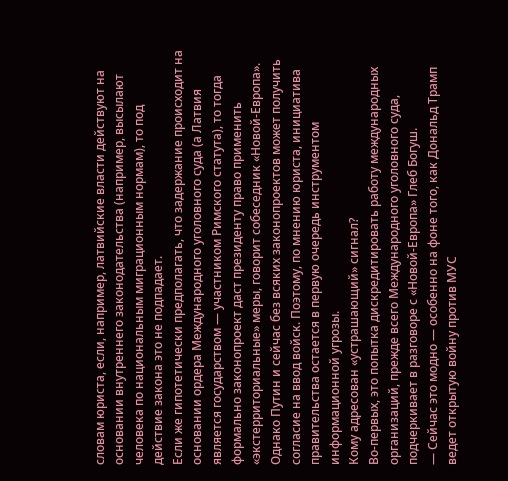словам юриста, если, например, латвийские власти действуют на основании внутреннего законодательства (например, высылают человека по национальным миграционным нормам), то под действие закона это не подпадает.
Если же гипотетически предполагать, что задержание происходит на основании ордера Международного уголовного суда (а Латвия является государством — участником Римского статута), то тогда формально законопроект даст президенту право применить «экстерриториальные» меры, говорит собеседник «Новой-Европа». Однако Путин и сейчас без всяких законопроектов может получить согласие на ввод войск. Поэтому, по мнению юриста, инициатива правительства остается в первую очередь инструментом информационной угрозы.
Кому адресован «устрашающий» сигнал?
Во-первых, это попытка дискредитировать работу международных организаций, прежде всего Международного уголовного суда, подчеркивает в разговоре с «Новой-Европа» Глеб Богуш.
— Сейчас это модно — особенно на фоне того, как Дональд Трамп ведет открытую войну против МУС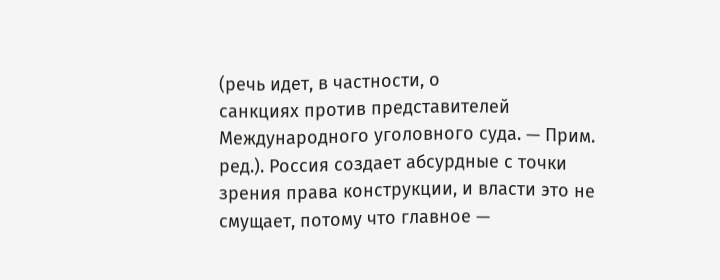(речь идет, в частности, о
санкциях против представителей Международного уголовного суда. — Прим. ред.). Россия создает абсурдные с точки зрения права конструкции, и власти это не смущает, потому что главное —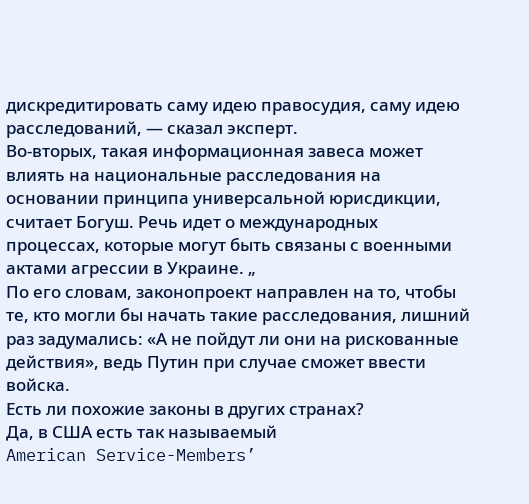дискредитировать саму идею правосудия, саму идею расследований, — сказал эксперт.
Во-вторых, такая информационная завеса может влиять на национальные расследования на основании принципа универсальной юрисдикции, считает Богуш. Речь идет о международных процессах, которые могут быть связаны с военными актами агрессии в Украине. „
По его словам, законопроект направлен на то, чтобы те, кто могли бы начать такие расследования, лишний раз задумались: «А не пойдут ли они на рискованные действия», ведь Путин при случае сможет ввести войска.
Есть ли похожие законы в других странах?
Да, в США есть так называемый
American Service-Members’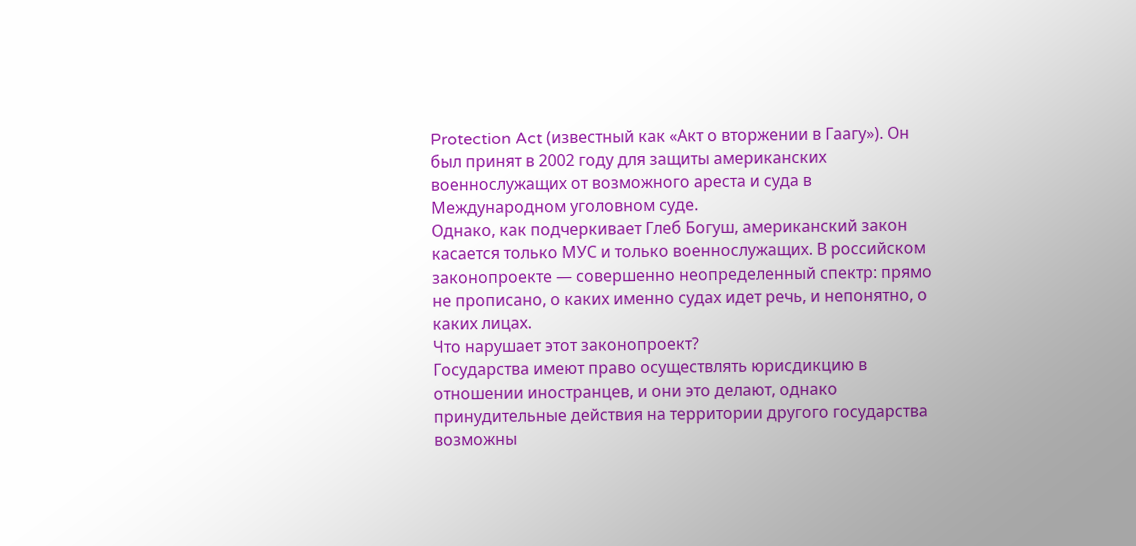Protection Act (известный как «Акт о вторжении в Гаагу»). Он был принят в 2002 году для защиты американских военнослужащих от возможного ареста и суда в Международном уголовном суде.
Однако, как подчеркивает Глеб Богуш, американский закон касается только МУС и только военнослужащих. В российском законопроекте — совершенно неопределенный спектр: прямо не прописано, о каких именно судах идет речь, и непонятно, о каких лицах.
Что нарушает этот законопроект?
Государства имеют право осуществлять юрисдикцию в отношении иностранцев, и они это делают, однако принудительные действия на территории другого государства возможны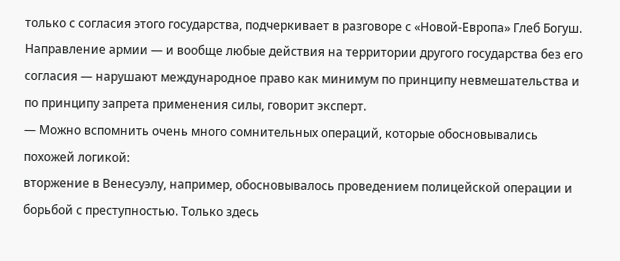только с согласия этого государства, подчеркивает в разговоре с «Новой-Европа» Глеб Богуш. Направление армии — и вообще любые действия на территории другого государства без его согласия — нарушают международное право как минимум по принципу невмешательства и по принципу запрета применения силы, говорит эксперт.
— Можно вспомнить очень много сомнительных операций, которые обосновывались похожей логикой:
вторжение в Венесуэлу, например, обосновывалось проведением полицейской операции и борьбой с преступностью. Только здесь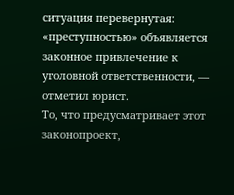ситуация перевернутая: «преступностью» объявляется законное привлечение к уголовной ответственности, — отметил юрист.
То, что предусматривает этот законопроект,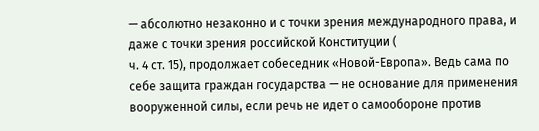— абсолютно незаконно и с точки зрения международного права, и даже с точки зрения российской Конституции (
ч. 4 ст. 15), продолжает собеседник «Новой-Европа». Ведь сама по себе защита граждан государства — не основание для применения вооруженной силы, если речь не идет о самообороне против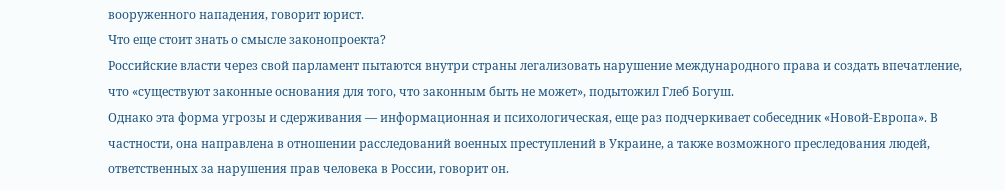вооруженного нападения, говорит юрист.
Что еще стоит знать о смысле законопроекта?
Российские власти через свой парламент пытаются внутри страны легализовать нарушение международного права и создать впечатление, что «существуют законные основания для того, что законным быть не может», подытожил Глеб Богуш.
Однако эта форма угрозы и сдерживания — информационная и психологическая, еще раз подчеркивает собеседник «Новой-Европа». В частности, она направлена в отношении расследований военных преступлений в Украине, а также возможного преследования людей, ответственных за нарушения прав человека в России, говорит он.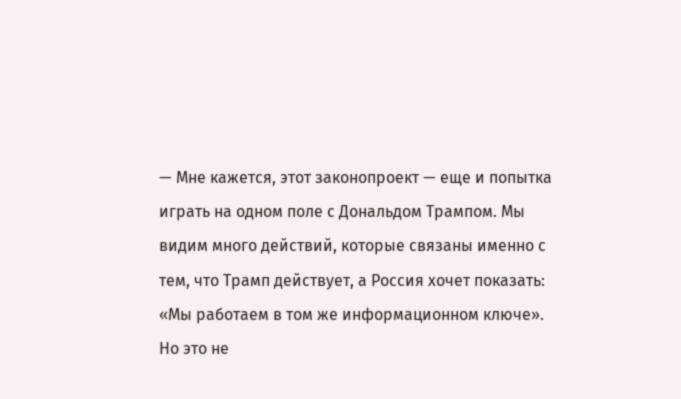— Мне кажется, этот законопроект — еще и попытка играть на одном поле с Дональдом Трампом. Мы видим много действий, которые связаны именно с тем, что Трамп действует, а Россия хочет показать: «Мы работаем в том же информационном ключе». Но это не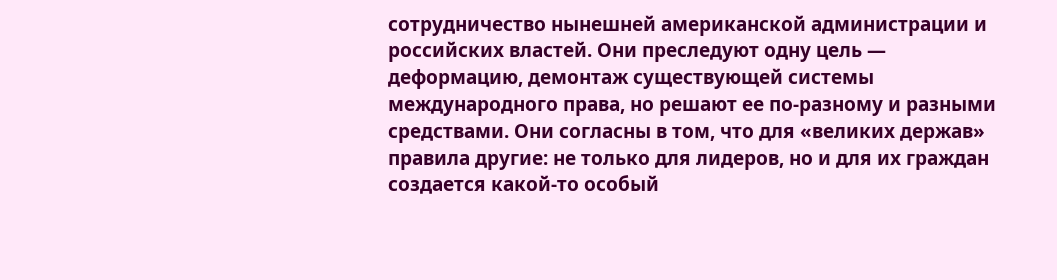сотрудничество нынешней американской администрации и российских властей. Они преследуют одну цель — деформацию, демонтаж существующей системы международного права, но решают ее по-разному и разными средствами. Они согласны в том, что для «великих держав» правила другие: не только для лидеров, но и для их граждан создается какой-то особый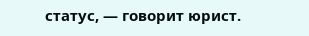статус, — говорит юрист.